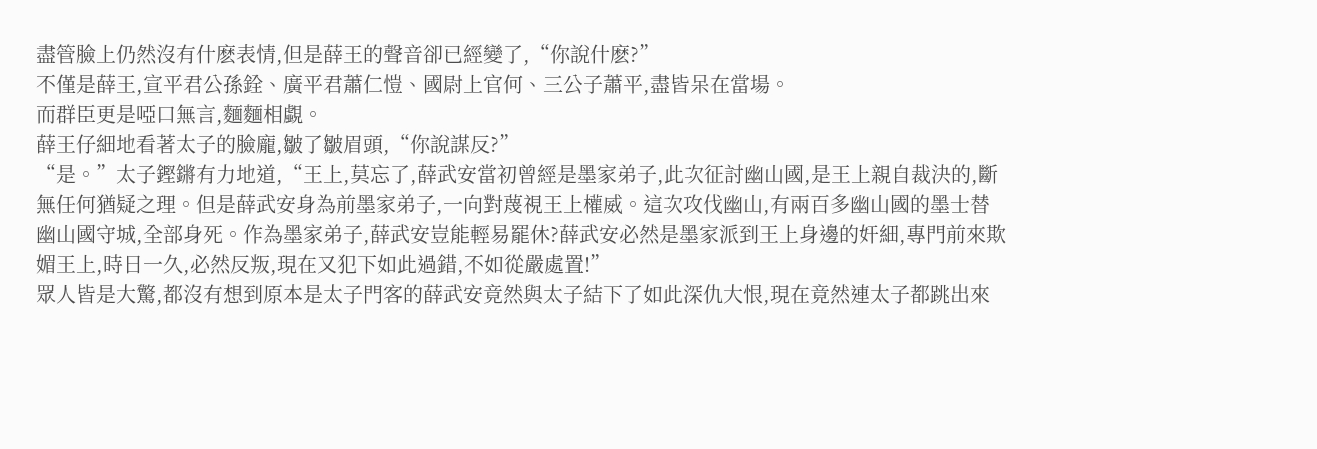盡管臉上仍然沒有什麽表情,但是薛王的聲音卻已經變了,“你說什麽?”
不僅是薛王,宣平君公孫銓、廣平君蕭仁愷、國尉上官何、三公子蕭平,盡皆呆在當場。
而群臣更是啞口無言,麵麵相覷。
薛王仔細地看著太子的臉龐,皺了皺眉頭,“你說謀反?”
“是。”太子鏗鏘有力地道,“王上,莫忘了,薛武安當初曾經是墨家弟子,此次征討幽山國,是王上親自裁決的,斷無任何猶疑之理。但是薛武安身為前墨家弟子,一向對蔑視王上權威。這次攻伐幽山,有兩百多幽山國的墨士替幽山國守城,全部身死。作為墨家弟子,薛武安豈能輕易罷休?薛武安必然是墨家派到王上身邊的奸細,專門前來欺媚王上,時日一久,必然反叛,現在又犯下如此過錯,不如從嚴處置!”
眾人皆是大驚,都沒有想到原本是太子門客的薛武安竟然與太子結下了如此深仇大恨,現在竟然連太子都跳出來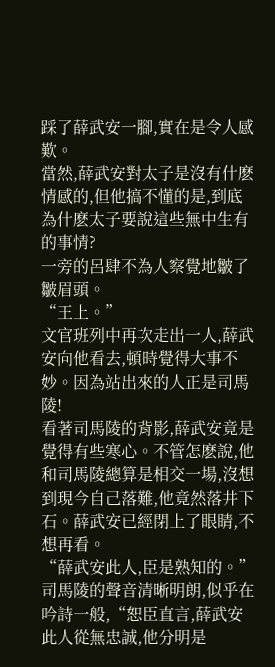踩了薛武安一腳,實在是令人感歎。
當然,薛武安對太子是沒有什麽情感的,但他搞不懂的是,到底為什麽太子要說這些無中生有的事情?
一旁的呂肆不為人察覺地皺了皺眉頭。
“王上。”
文官班列中再次走出一人,薛武安向他看去,頓時覺得大事不妙。因為站出來的人正是司馬陵!
看著司馬陵的背影,薛武安竟是覺得有些寒心。不管怎麽說,他和司馬陵總算是相交一場,沒想到現今自己落難,他竟然落井下石。薛武安已經閉上了眼睛,不想再看。
“薛武安此人,臣是熟知的。”司馬陵的聲音清晰明朗,似乎在吟詩一般,“恕臣直言,薛武安此人從無忠誠,他分明是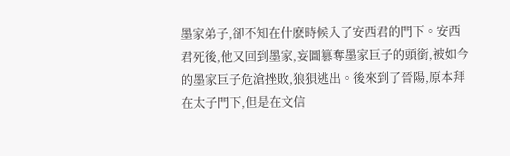墨家弟子,卻不知在什麽時候入了安西君的門下。安西君死後,他又回到墨家,妄圖篡奪墨家巨子的頭銜,被如今的墨家巨子危滄挫敗,狼狽逃出。後來到了晉陽,原本拜在太子門下,但是在文信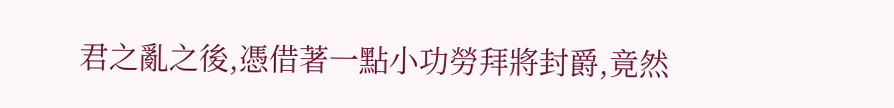君之亂之後,憑借著一點小功勞拜將封爵,竟然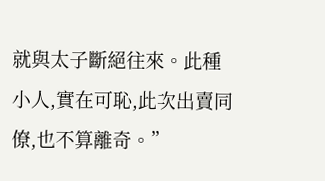就與太子斷絕往來。此種小人,實在可恥,此次出賣同僚,也不算離奇。”